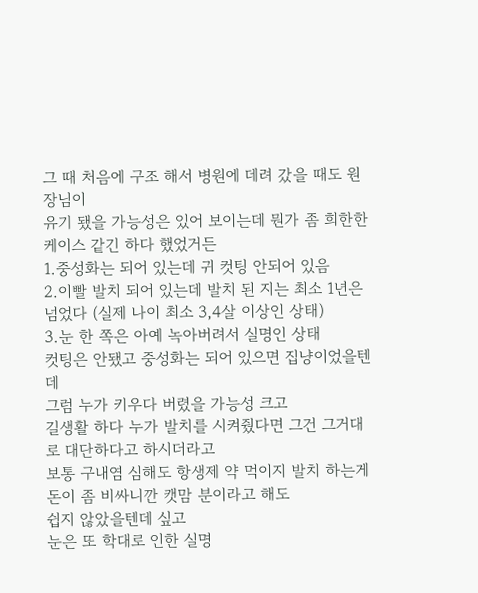그 때 처음에 구조 해서 병원에 데려 갔을 때도 원장님이
유기 됐을 가능성은 있어 보이는데 뭔가 좀 희한한 케이스 같긴 하다 했었거든
1.중성화는 되어 있는데 귀 컷팅 안되어 있음
2.이빨 발치 되어 있는데 발치 된 지는 최소 1년은 넘었다 (실제 나이 최소 3,4살 이상인 상태)
3.눈 한 쪽은 아예 녹아버려서 실명인 상태
컷팅은 안됐고 중성화는 되어 있으면 집냥이었을텐데
그럼 누가 키우다 버렸을 가능성 크고
길생활 하다 누가 발치를 시켜줬다면 그건 그거대로 대단하다고 하시더라고
보통 구내염 심해도 항생제 약 먹이지 발치 하는게 돈이 좀 비싸니깐 캣맘 분이라고 해도
쉽지 않았을텐데 싶고
눈은 또 학대로 인한 실명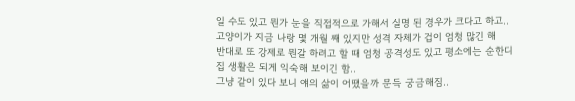일 수도 있고 뭔가 눈을 직접적으로 가해서 실명 된 경우가 크다고 하고..
고양이가 지금 나랑 몇 개월 째 있지만 성격 자체가 겁이 엄청 많긴 해
반대로 또 강제로 뭔갈 하려고 할 때 엄청 공격성도 있고 평소에는 순한디
집 생활은 되게 익숙해 보이긴 함..
그냥 같이 있다 보니 얘의 삶이 어땠을까 문득 궁금해짐..